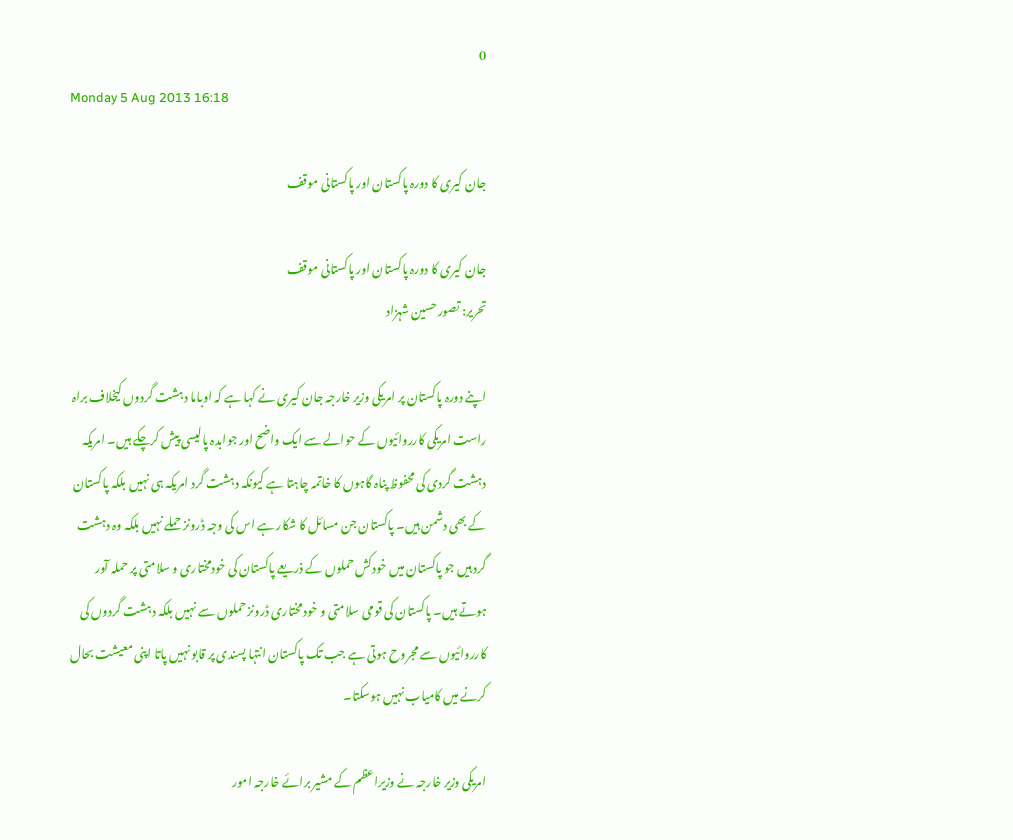0
Monday 5 Aug 2013 16:18

جان کیری کا دورہ پاکستان اور پاکستانی موقف

جان کیری کا دورہ پاکستان اور پاکستانی موقف
تحریر: تصور حسین شہزاد

اپنے دورہ پاکستان پر امریکی وزیر خارجہ جان کیری نے کہا ہے کہ اوباما دہشت گردوں کیخلاف براہ راست امریکی کارروائیوں کے حوالے سے ایک واضح اور جوابدہ پالیسی پیش کرچکے ہیں۔ امریکہ دہشت گردی کی محفوظ پناہ گاہوں کا خاتمہ چاہتا ہے کیونکہ دہشت گرد امریکہ ہی نہیں بلکہ پاکستان کے بھی دشمن ہیں۔ پاکستان جن مسائل کا شکار ہے اس کی وجہ ڈرونز حملے نہیں بلکہ وہ دہشت گرد ہیں جو پاکستان میں خودکش حملوں کے ذریعے پاکستان کی خودمختاری و سلامتی پر حملہ آور ہوتے ہیں۔ پاکستان کی قومی سلامتی و خود مختاری ڈرونز حملوں سے نہیں بلکہ دہشت گردوں کی کارروائیوں سے مجروح ہوتی ہے جب تک پاکستان انتہا پسندی پر قابو نہیں پاتا اپنی معیشت بحال کرنے میں کامیاب نہیں ہوسکتا۔

امریکی وزیر خارجہ نے وزیراعظم کے مشیر برائے خارجہ امور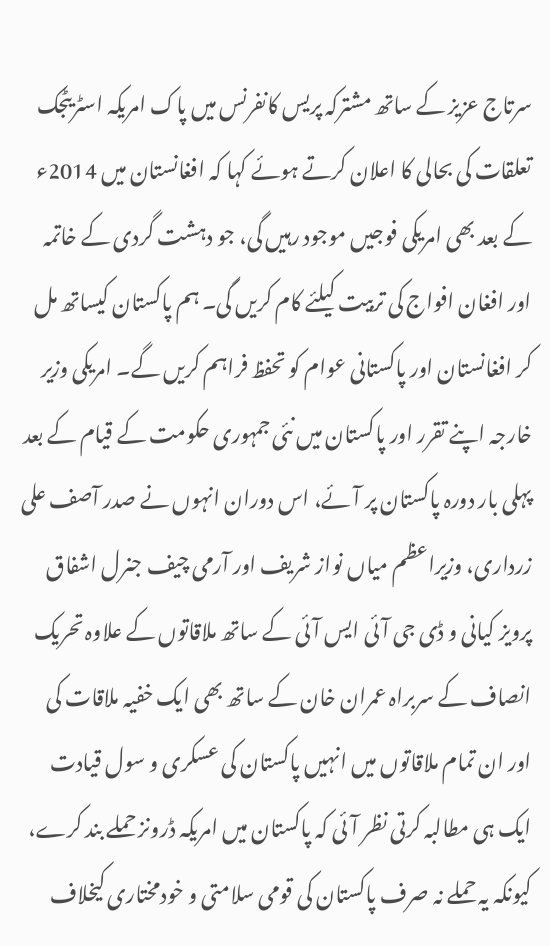سرتاج عزیز کے ساتھ مشترکہ پریس کانفرنس میں پاک امریکہ اسٹریٹجک تعلقات کی بحالی کا اعلان کرتے ہوئے کہا کہ افغانستان میں 2014ء کے بعد بھی امریکی فوجیں موجود رہیں گی، جو دہشت گردی کے خاتمہ اور افغان افواج کی تربیت کیلئے کام کریں گی۔ ہم پاکستان کیساتھ مل کر افغانستان اور پاکستانی عوام کو تحفظ فراہم کریں گے۔ امریکی وزیر خارجہ اپنے تقرر اور پاکستان میں نئی جمہوری حکومت کے قیام کے بعد پہلی بار دورہ پاکستان پر آئے، اس دوران انہوں نے صدر آصف علی زرداری، وزیراعظم میاں نواز شریف اور آرمی چیف جنرل اشفاق پرویز کیانی و ڈی جی آئی ایس آئی کے ساتھ ملاقاتوں کے علاوہ تحریک انصاف کے سربراہ عمران خان کے ساتھ بھی ایک خفیہ ملاقات کی اور ان تمام ملاقاتوں میں انہیں پاکستان کی عسکری و سول قیادت ایک ہی مطالبہ کرتی نظر آئی کہ پاکستان میں امریکہ ڈرونز حملے بند کرے، کیونکہ یہ حملے نہ صرف پاکستان کی قومی سلامتی و خودمختاری کیخلاف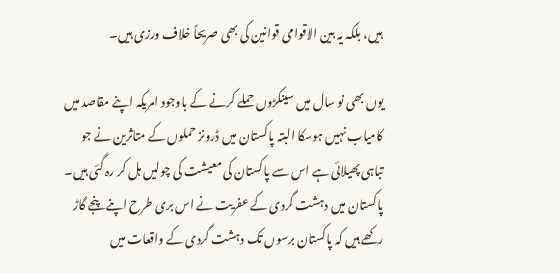ہیں، بلکہ یہ بین الاقوامی قوانین کی بھی صریحاً خلاف ورزی ہیں۔

یوں بھی نو سال میں سینکڑوں حملے کرنے کے باوجود امریکہ اپنے مقاصد میں کامیاب نہیں ہوسکا البتہ پاکستان میں ڈرونز حملوں کے متاثرین نے جو تباہی پھیلائی ہے اس سے پاکستان کی معیشت کی چولیں ہل کر رہ گئی ہیں۔ پاکستان میں دہشت گردی کے عفریت نے اس بری طرح اپنے پنجے گاڑ رکھے ہیں کہ پاکستان برسوں تک دہشت گردی کے واقعات میں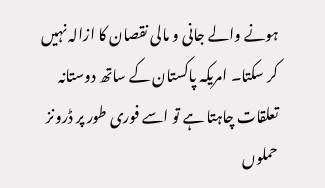ہونے والے جانی و مالی نقصان کا ازالہ نہیں کر سکتا۔ امریکہ پاکستان کے ساتھ دوستانہ تعلقات چاہتا ہے تو اسے فوری طور پر ڈرونز حملوں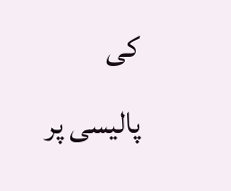کی پالیسی پر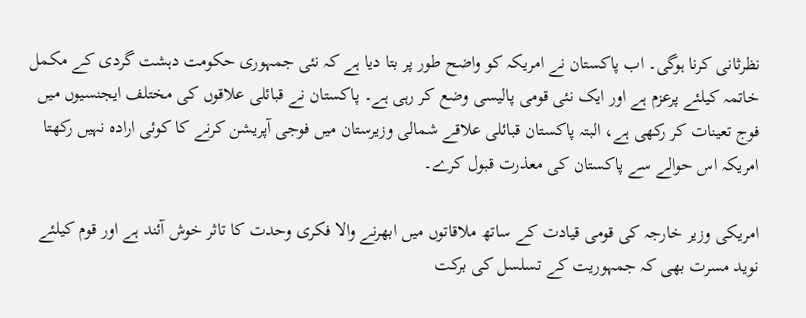نظرثانی کرنا ہوگی۔ اب پاکستان نے امریکہ کو واضح طور پر بتا دیا ہے کہ نئی جمہوری حکومت دہشت گردی کے مکمل خاتمہ کیلئے پرعزم ہے اور ایک نئی قومی پالیسی وضع کر رہی ہے۔ پاکستان نے قبائلی علاقوں کی مختلف ایجنسیوں میں فوج تعینات کر رکھی ہے، البتہ پاکستان قبائلی علاقے شمالی وزیرستان میں فوجی آپریشن کرنے کا کوئی ارادہ نہیں رکھتا امریکہ اس حوالے سے پاکستان کی معذرت قبول کرے۔

امریکی وزیر خارجہ کی قومی قیادت کے ساتھ ملاقاتوں میں ابھرنے والا فکری وحدت کا تاثر خوش آئند ہے اور قوم کیلئے نوید مسرت بھی کہ جمہوریت کے تسلسل کی برکت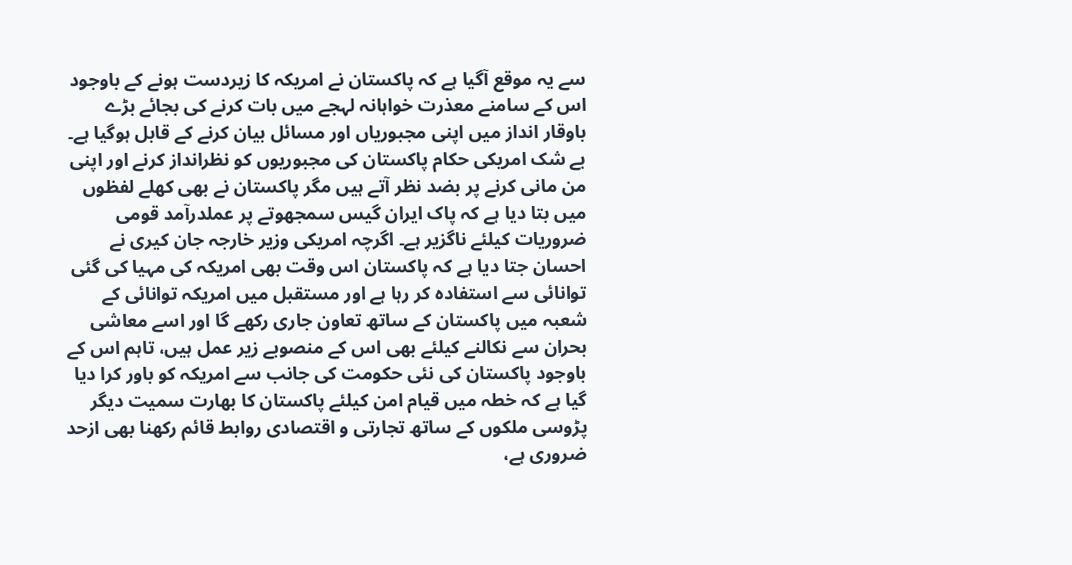سے یہ موقع آگیا ہے کہ پاکستان نے امریکہ کا زیردست ہونے کے باوجود اس کے سامنے معذرت خواہانہ لہجے میں بات کرنے کی بجائے بڑے باوقار انداز میں اپنی مجبوریاں اور مسائل بیان کرنے کے قابل ہوگیا ہے۔ بے شک امریکی حکام پاکستان کی مجبوریوں کو نظرانداز کرنے اور اپنی من مانی کرنے پر بضد نظر آتے ہیں مگر پاکستان نے بھی کھلے لفظوں میں بتا دیا ہے کہ پاک ایران گیس سمجھوتے پر عملدرآمد قومی ضروریات کیلئے ناگزیر ہے۔ اگرچہ امریکی وزیر خارجہ جان کیری نے احسان جتا دیا ہے کہ پاکستان اس وقت بھی امریکہ کی مہیا کی گئی توانائی سے استفادہ کر رہا ہے اور مستقبل میں امریکہ توانائی کے شعبہ میں پاکستان کے ساتھ تعاون جاری رکھے گا اور اسے معاشی بحران سے نکالنے کیلئے بھی اس کے منصوبے زیر عمل ہیں، تاہم اس کے باوجود پاکستان کی نئی حکومت کی جانب سے امریکہ کو باور کرا دیا گیا ہے کہ خطہ میں قیام امن کیلئے پاکستان کا بھارت سمیت دیگر پڑوسی ملکوں کے ساتھ تجارتی و اقتصادی روابط قائم رکھنا بھی ازحد ضروری ہے،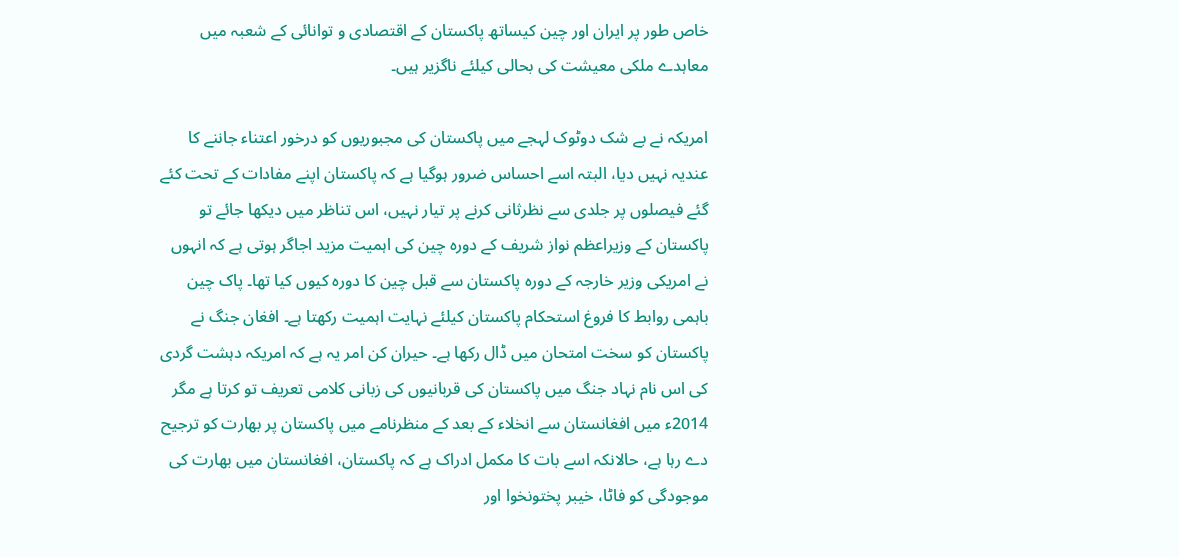خاص طور پر ایران اور چین کیساتھ پاکستان کے اقتصادی و توانائی کے شعبہ میں معاہدے ملکی معیشت کی بحالی کیلئے ناگزیر ہیں۔

امریکہ نے بے شک دوٹوک لہجے میں پاکستان کی مجبوریوں کو درخور اعتناء جاننے کا عندیہ نہیں دیا، البتہ اسے احساس ضرور ہوگیا ہے کہ پاکستان اپنے مفادات کے تحت کئے گئے فیصلوں پر جلدی سے نظرثانی کرنے پر تیار نہیں، اس تناظر میں دیکھا جائے تو پاکستان کے وزیراعظم نواز شریف کے دورہ چین کی اہمیت مزید اجاگر ہوتی ہے کہ انہوں نے امریکی وزیر خارجہ کے دورہ پاکستان سے قبل چین کا دورہ کیوں کیا تھا۔ پاک چین باہمی روابط کا فروغ استحکام پاکستان کیلئے نہایت اہمیت رکھتا ہے۔ افغان جنگ نے پاکستان کو سخت امتحان میں ڈال رکھا ہے۔ حیران کن امر یہ ہے کہ امریکہ دہشت گردی کی اس نام نہاد جنگ میں پاکستان کی قربانیوں کی زبانی کلامی تعریف تو کرتا ہے مگر 2014ء میں افغانستان سے انخلاء کے بعد کے منظرنامے میں پاکستان پر بھارت کو ترجیح دے رہا ہے، حالانکہ اسے بات کا مکمل ادراک ہے کہ پاکستان، افغانستان میں بھارت کی موجودگی کو فاٹا، خیبر پختونخوا اور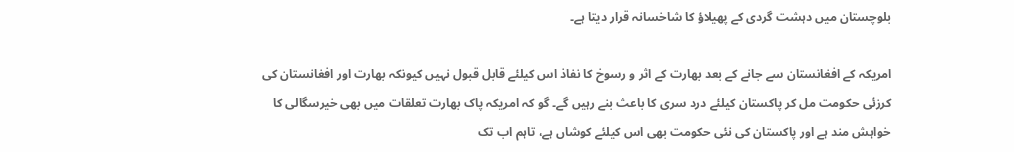بلوچستان میں دہشت گردی کے پھیلاؤ کا شاخسانہ قرار دیتا ہے۔

امریکہ کے افغانستان سے جانے کے بعد بھارت کے اثر و رسوخ کا نفاذ اس کیلئے قابل قبول نہیں کیونکہ بھارت اور افغانستان کی کرزئی حکومت مل کر پاکستان کیلئے درد سری کا باعث بنے رہیں گے۔ گو کہ امریکہ پاک بھارت تعلقات میں بھی خیرسگالی کا خواہش مند ہے اور پاکستان کی نئی حکومت بھی اس کیلئے کوشاں ہے، تاہم اب تک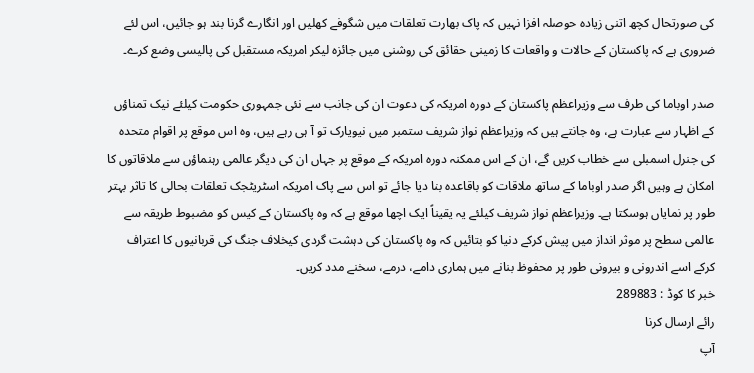کی صورتحال کچھ اتنی زیادہ حوصلہ افزا نہیں کہ پاک بھارت تعلقات میں شگوفے کھلیں اور انگارے گرنا بند ہو جائیں، اس لئے ضروری ہے کہ پاکستان کے حالات و واقعات کا زمینی حقائق کی روشنی میں جائزہ لیکر امریکہ مستقبل کی پالیسی وضع کرے۔

صدر اوباما کی طرف سے وزیراعظم پاکستان کے دورہ امریکہ کی دعوت ان کی جانب سے نئی جمہوری حکومت کیلئے نیک تمناؤں کے اظہار سے عبارت ہے، وہ جانتے ہیں کہ وزیراعظم نواز شریف ستمبر میں نیویارک تو آ ہی رہے ہیں، وہ اس موقع پر اقوام متحدہ کی جنرل اسمبلی سے خطاب کریں گے، ان کے اس ممکنہ دورہ امریکہ کے موقع پر جہاں ان کی دیگر عالمی رہنماؤں سے ملاقاتوں کا امکان ہے وہیں اگر صدر اوباما کے ساتھ ملاقات کو باقاعدہ بنا دیا جائے تو اس سے پاک امریکہ اسٹریٹجک تعلقات بحالی کا تاثر بہتر طور پر نمایاں ہوسکتا ہے۔ وزیراعظم نواز شریف کیلئے یہ یقیناً ایک اچھا موقع ہے کہ وہ پاکستان کے کیس کو مضبوط طریقہ سے عالمی سطح پر موثر انداز میں پیش کرکے دنیا کو بتائیں کہ وہ پاکستان کی دہشت گردی کیخلاف جنگ کی قربانیوں کا اعتراف کرکے اسے اندرونی و بیرونی طور پر محفوظ بنانے میں ہماری دامے، درمے، سخنے مدد کریں۔
خبر کا کوڈ : 289883
رائے ارسال کرنا
آپ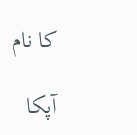کا نام

آپکا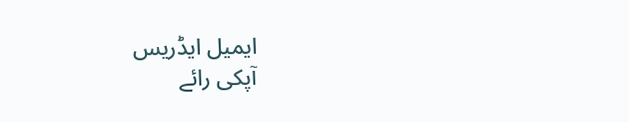ایمیل ایڈریس
آپکی رائے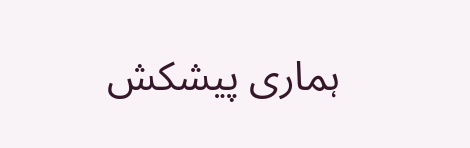ہماری پیشکش